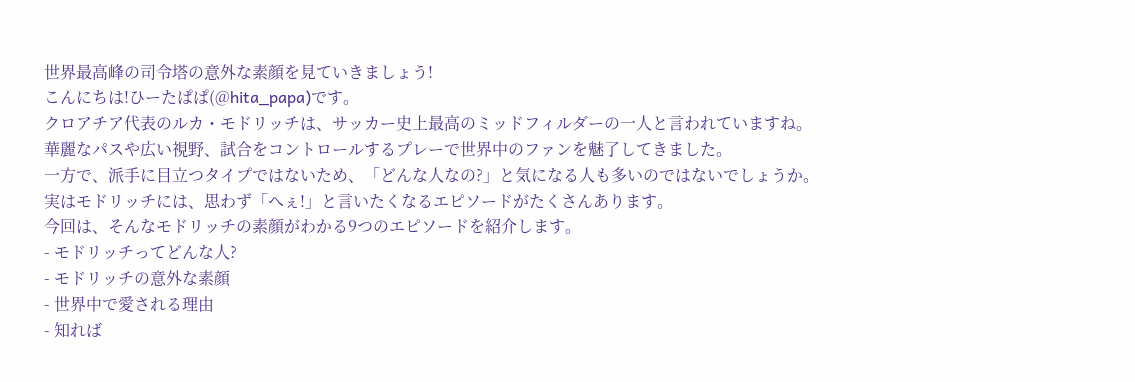世界最高峰の司令塔の意外な素顔を見ていきましょう!
こんにちは!ひーたぱぱ(@hita_papa)です。
クロアチア代表のルカ・モドリッチは、サッカー史上最高のミッドフィルダーの一人と言われていますね。
華麗なパスや広い視野、試合をコントロールするプレーで世界中のファンを魅了してきました。
一方で、派手に目立つタイプではないため、「どんな人なの?」と気になる人も多いのではないでしょうか。
実はモドリッチには、思わず「へぇ!」と言いたくなるエピソードがたくさんあります。
今回は、そんなモドリッチの素顔がわかる9つのエピソードを紹介します。
- モドリッチってどんな人?
- モドリッチの意外な素顔
- 世界中で愛される理由
- 知れば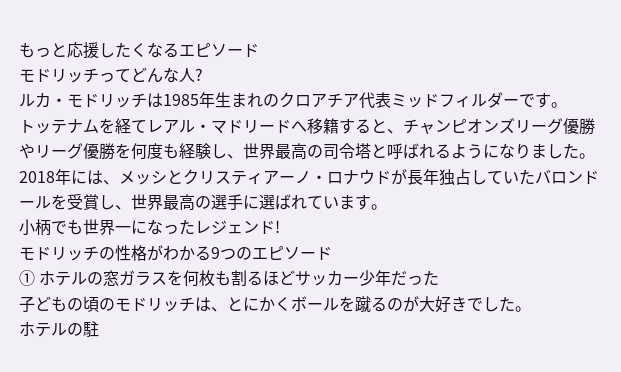もっと応援したくなるエピソード
モドリッチってどんな人?
ルカ・モドリッチは1985年生まれのクロアチア代表ミッドフィルダーです。
トッテナムを経てレアル・マドリードへ移籍すると、チャンピオンズリーグ優勝やリーグ優勝を何度も経験し、世界最高の司令塔と呼ばれるようになりました。
2018年には、メッシとクリスティアーノ・ロナウドが長年独占していたバロンドールを受賞し、世界最高の選手に選ばれています。
小柄でも世界一になったレジェンド!
モドリッチの性格がわかる9つのエピソード
① ホテルの窓ガラスを何枚も割るほどサッカー少年だった
子どもの頃のモドリッチは、とにかくボールを蹴るのが大好きでした。
ホテルの駐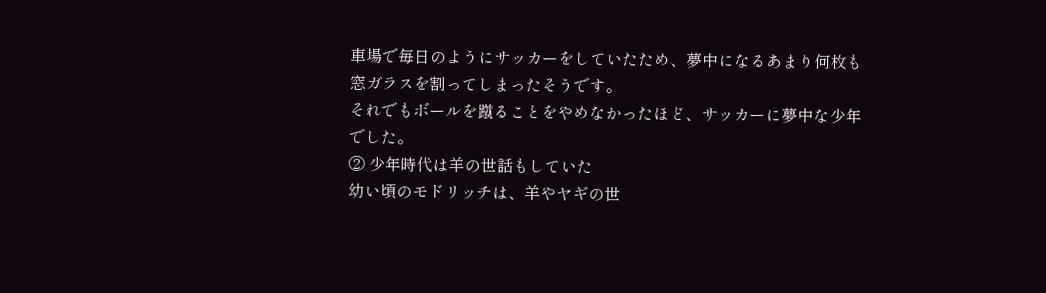車場で毎日のようにサッカーをしていたため、夢中になるあまり何枚も窓ガラスを割ってしまったそうです。
それでもボールを蹴ることをやめなかったほど、サッカーに夢中な少年でした。
② 少年時代は羊の世話もしていた
幼い頃のモドリッチは、羊やヤギの世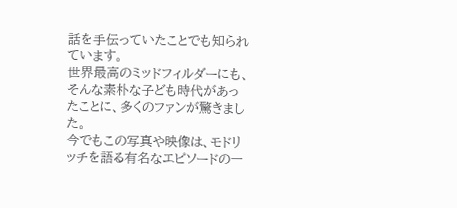話を手伝っていたことでも知られています。
世界最高のミッドフィルダーにも、そんな素朴な子ども時代があったことに、多くのファンが驚きました。
今でもこの写真や映像は、モドリッチを語る有名なエピソードの一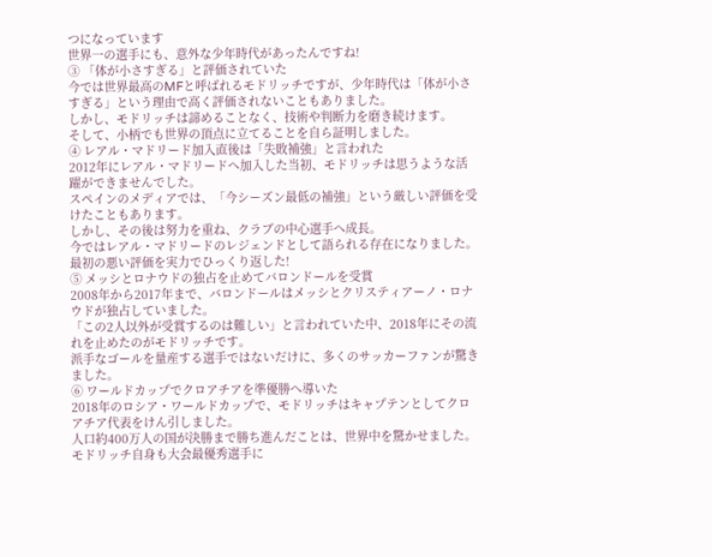つになっています
世界一の選手にも、意外な少年時代があったんですね!
③ 「体が小さすぎる」と評価されていた
今では世界最高のMFと呼ばれるモドリッチですが、少年時代は「体が小さすぎる」という理由で高く評価されないこともありました。
しかし、モドリッチは諦めることなく、技術や判断力を磨き続けます。
そして、小柄でも世界の頂点に立てることを自ら証明しました。
④ レアル・マドリード加入直後は「失敗補強」と言われた
2012年にレアル・マドリードへ加入した当初、モドリッチは思うような活躍ができませんでした。
スペインのメディアでは、「今シーズン最低の補強」という厳しい評価を受けたこともあります。
しかし、その後は努力を重ね、クラブの中心選手へ成長。
今ではレアル・マドリードのレジェンドとして語られる存在になりました。
最初の悪い評価を実力でひっくり返した!
⑤ メッシとロナウドの独占を止めてバロンドールを受賞
2008年から2017年まで、バロンドールはメッシとクリスティアーノ・ロナウドが独占していました。
「この2人以外が受賞するのは難しい」と言われていた中、2018年にその流れを止めたのがモドリッチです。
派手なゴールを量産する選手ではないだけに、多くのサッカーファンが驚きました。
⑥ ワールドカップでクロアチアを準優勝へ導いた
2018年のロシア・ワールドカップで、モドリッチはキャプテンとしてクロアチア代表をけん引しました。
人口約400万人の国が決勝まで勝ち進んだことは、世界中を驚かせました。
モドリッチ自身も大会最優秀選手に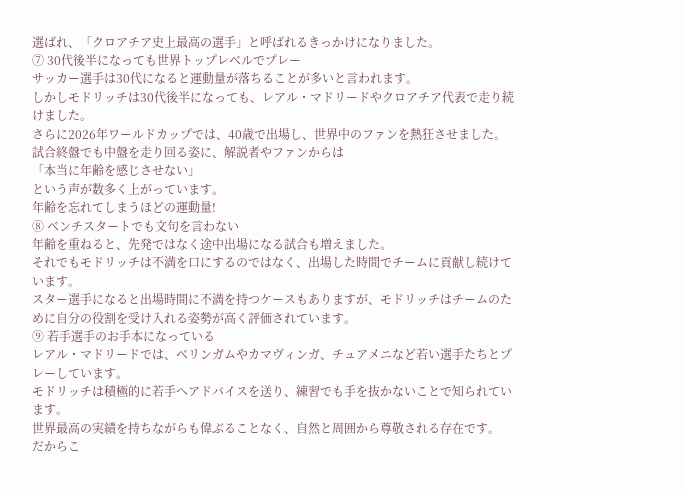選ばれ、「クロアチア史上最高の選手」と呼ばれるきっかけになりました。
⑦ 30代後半になっても世界トップレベルでプレー
サッカー選手は30代になると運動量が落ちることが多いと言われます。
しかしモドリッチは30代後半になっても、レアル・マドリードやクロアチア代表で走り続けました。
さらに2026年ワールドカップでは、40歳で出場し、世界中のファンを熱狂させました。
試合終盤でも中盤を走り回る姿に、解説者やファンからは
「本当に年齢を感じさせない」
という声が数多く上がっています。
年齢を忘れてしまうほどの運動量!
⑧ ベンチスタートでも文句を言わない
年齢を重ねると、先発ではなく途中出場になる試合も増えました。
それでもモドリッチは不満を口にするのではなく、出場した時間でチームに貢献し続けています。
スター選手になると出場時間に不満を持つケースもありますが、モドリッチはチームのために自分の役割を受け入れる姿勢が高く評価されています。
⑨ 若手選手のお手本になっている
レアル・マドリードでは、ベリンガムやカマヴィンガ、チュアメニなど若い選手たちとプレーしています。
モドリッチは積極的に若手へアドバイスを送り、練習でも手を抜かないことで知られています。
世界最高の実績を持ちながらも偉ぶることなく、自然と周囲から尊敬される存在です。
だからこ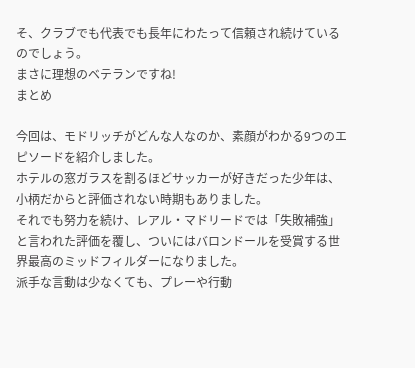そ、クラブでも代表でも長年にわたって信頼され続けているのでしょう。
まさに理想のベテランですね!
まとめ

今回は、モドリッチがどんな人なのか、素顔がわかる9つのエピソードを紹介しました。
ホテルの窓ガラスを割るほどサッカーが好きだった少年は、小柄だからと評価されない時期もありました。
それでも努力を続け、レアル・マドリードでは「失敗補強」と言われた評価を覆し、ついにはバロンドールを受賞する世界最高のミッドフィルダーになりました。
派手な言動は少なくても、プレーや行動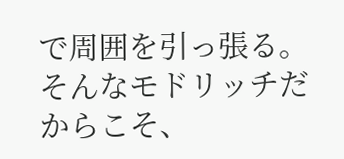で周囲を引っ張る。
そんなモドリッチだからこそ、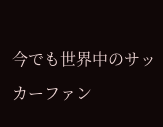今でも世界中のサッカーファン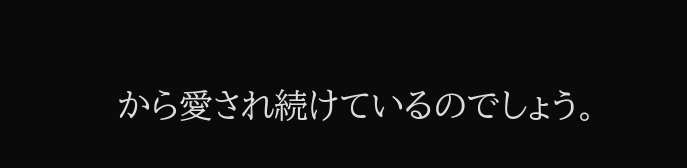から愛され続けているのでしょう。